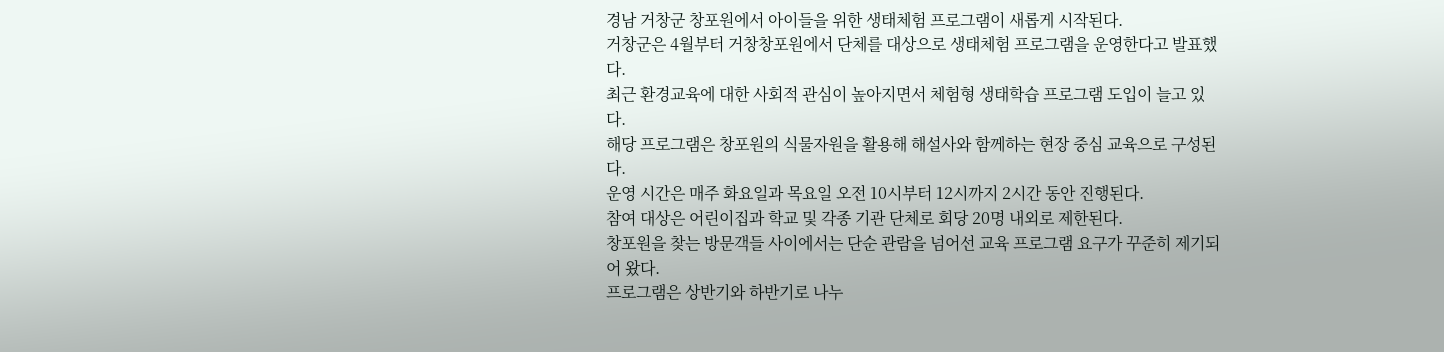경남 거창군 창포원에서 아이들을 위한 생태체험 프로그램이 새롭게 시작된다.
거창군은 4월부터 거창창포원에서 단체를 대상으로 생태체험 프로그램을 운영한다고 발표했다.
최근 환경교육에 대한 사회적 관심이 높아지면서 체험형 생태학습 프로그램 도입이 늘고 있다.
해당 프로그램은 창포원의 식물자원을 활용해 해설사와 함께하는 현장 중심 교육으로 구성된다.
운영 시간은 매주 화요일과 목요일 오전 10시부터 12시까지 2시간 동안 진행된다.
참여 대상은 어린이집과 학교 및 각종 기관 단체로 회당 20명 내외로 제한된다.
창포원을 찾는 방문객들 사이에서는 단순 관람을 넘어선 교육 프로그램 요구가 꾸준히 제기되어 왔다.
프로그램은 상반기와 하반기로 나누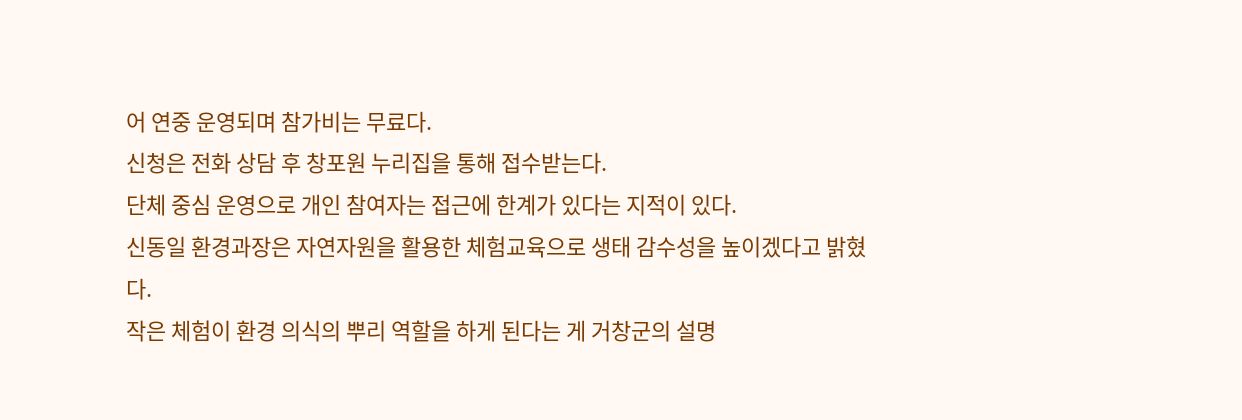어 연중 운영되며 참가비는 무료다.
신청은 전화 상담 후 창포원 누리집을 통해 접수받는다.
단체 중심 운영으로 개인 참여자는 접근에 한계가 있다는 지적이 있다.
신동일 환경과장은 자연자원을 활용한 체험교육으로 생태 감수성을 높이겠다고 밝혔다.
작은 체험이 환경 의식의 뿌리 역할을 하게 된다는 게 거창군의 설명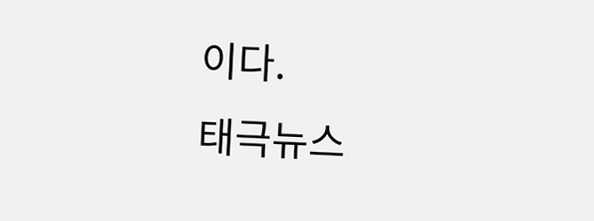이다.
태극뉴스